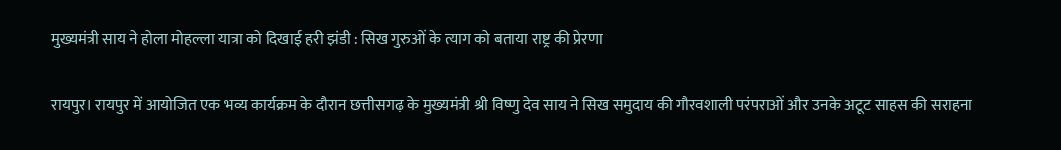मुख्यमंत्री साय ने होला मोहल्ला यात्रा को दिखाई हरी झंडी : सिख गुरुओं के त्याग को बताया राष्ट्र की प्रेरणा

रायपुर। रायपुर में आयोजित एक भव्य कार्यक्रम के दौरान छत्तीसगढ़ के मुख्यमंत्री श्री विष्णु देव साय ने सिख समुदाय की गौरवशाली परंपराओं और उनके अटूट साहस की सराहना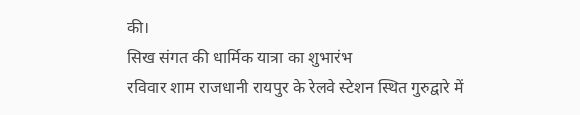की।
सिख संगत की धार्मिक यात्रा का शुभारंभ
रविवार शाम राजधानी रायपुर के रेलवे स्टेशन स्थित गुरुद्वारे में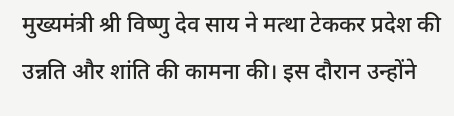मुख्यमंत्री श्री विष्णु देव साय ने मत्था टेककर प्रदेश की उन्नति और शांति की कामना की। इस दौरान उन्होंने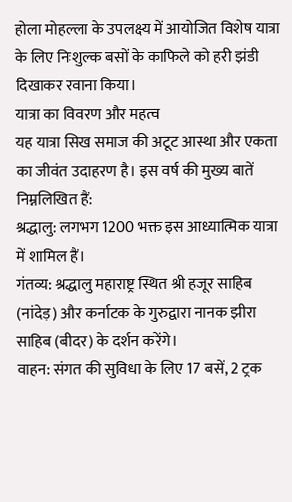होला मोहल्ला के उपलक्ष्य में आयोजित विशेष यात्रा के लिए निःशुल्क बसों के काफिले को हरी झंडी दिखाकर रवाना किया।
यात्रा का विवरण और महत्व
यह यात्रा सिख समाज की अटूट आस्था और एकता का जीवंत उदाहरण है। इस वर्ष की मुख्य बातें निम्नलिखित हैं:
श्रद्धालु: लगभग 1200 भक्त इस आध्यात्मिक यात्रा में शामिल हैं।
गंतव्य: श्रद्धालु महाराष्ट्र स्थित श्री हजूर साहिब (नांदेड़) और कर्नाटक के गुरुद्वारा नानक झीरा साहिब (बीदर) के दर्शन करेंगे।
वाहन: संगत की सुविधा के लिए 17 बसें, 2 ट्रक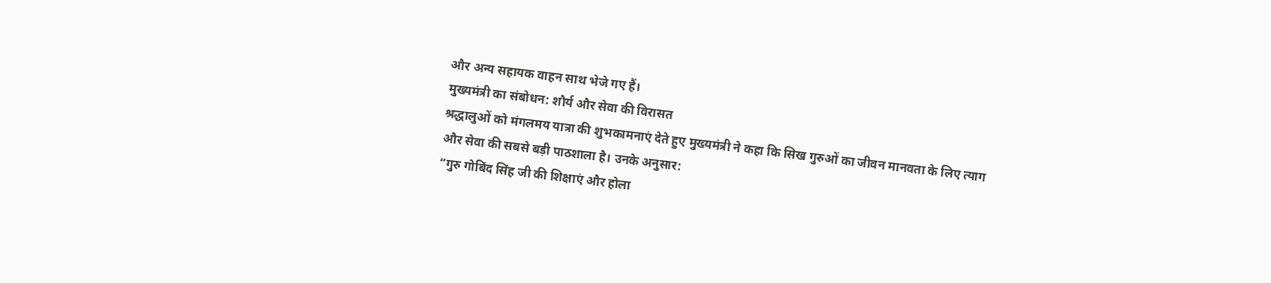और अन्य सहायक वाहन साथ भेजे गए हैं।
मुख्यमंत्री का संबोधन: शौर्य और सेवा की विरासत
श्रद्धालुओं को मंगलमय यात्रा की शुभकामनाएं देते हुए मुख्यमंत्री ने कहा कि सिख गुरुओं का जीवन मानवता के लिए त्याग और सेवा की सबसे बड़ी पाठशाला है। उनके अनुसार:
“गुरु गोबिंद सिंह जी की शिक्षाएं और होला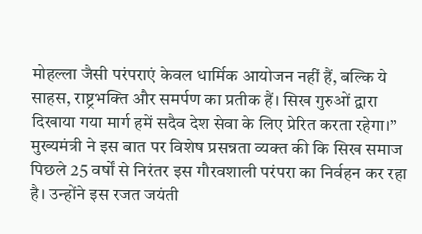मोहल्ला जैसी परंपराएं केवल धार्मिक आयोजन नहीं हैं, बल्कि ये साहस, राष्ट्रभक्ति और समर्पण का प्रतीक हैं। सिख गुरुओं द्वारा दिखाया गया मार्ग हमें सदैव देश सेवा के लिए प्रेरित करता रहेगा।”
मुख्यमंत्री ने इस बात पर विशेष प्रसन्नता व्यक्त की कि सिख समाज पिछले 25 वर्षों से निरंतर इस गौरवशाली परंपरा का निर्वहन कर रहा है। उन्होंने इस रजत जयंती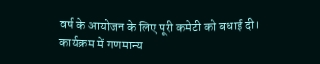वर्ष के आयोजन के लिए पूरी कमेटी को बधाई दी।
कार्यक्रम में गणमान्य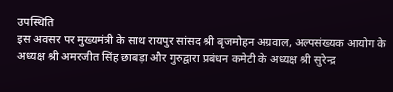उपस्थिति
इस अवसर पर मुख्यमंत्री के साथ रायपुर सांसद श्री बृजमोहन अग्रवाल, अल्पसंख्यक आयोग के अध्यक्ष श्री अमरजीत सिंह छाबड़ा और गुरुद्वारा प्रबंधन कमेटी के अध्यक्ष श्री सुरेन्द्र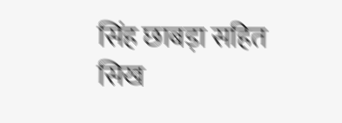सिंह छाबड़ा सहित सिख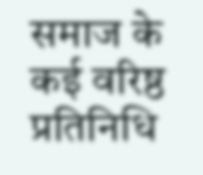समाज के कई वरिष्ठ प्रतिनिधि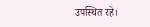उपस्थित रहे।